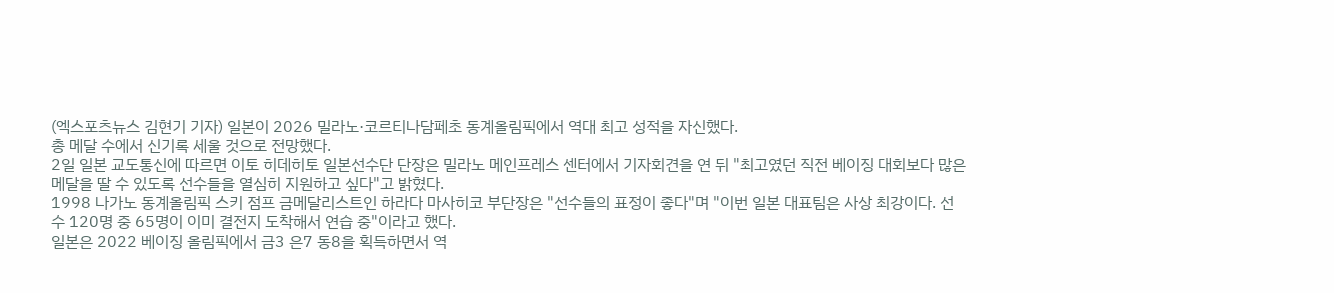(엑스포츠뉴스 김현기 기자) 일본이 2026 밀라노·코르티나담페초 동계올림픽에서 역대 최고 성적을 자신했다.
총 메달 수에서 신기록 세울 것으로 전망했다.
2일 일본 교도통신에 따르면 이토 히데히토 일본선수단 단장은 밀라노 메인프레스 센터에서 기자회견을 연 뒤 "최고였던 직전 베이징 대회보다 많은 메달을 딸 수 있도록 선수들을 열심히 지원하고 싶다"고 밝혔다.
1998 나가노 동계올림픽 스키 점프 금메달리스트인 하라다 마사히코 부단장은 "선수들의 표정이 좋다"며 "이번 일본 대표팀은 사상 최강이다. 선수 120명 중 65명이 이미 결전지 도착해서 연습 중"이라고 했다.
일본은 2022 베이징 올림픽에서 금3 은7 동8을 획득하면서 역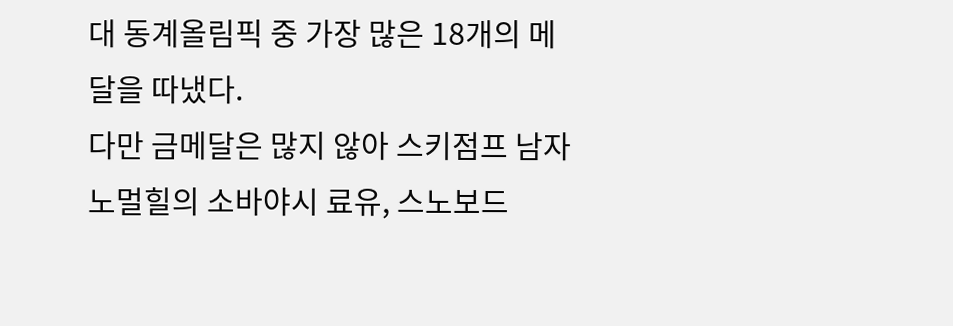대 동계올림픽 중 가장 많은 18개의 메달을 따냈다.
다만 금메달은 많지 않아 스키점프 남자 노멀힐의 소바야시 료유, 스노보드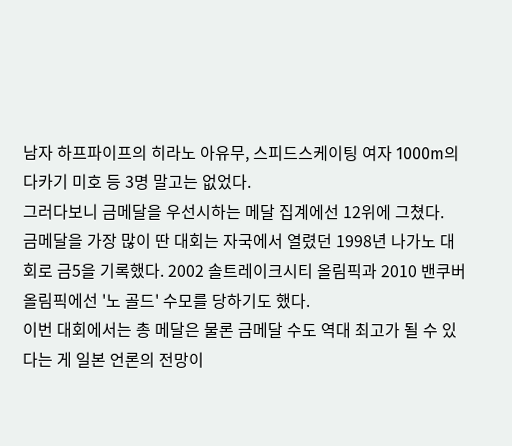남자 하프파이프의 히라노 아유무, 스피드스케이팅 여자 1000m의 다카기 미호 등 3명 말고는 없었다.
그러다보니 금메달을 우선시하는 메달 집계에선 12위에 그쳤다.
금메달을 가장 많이 딴 대회는 자국에서 열렸던 1998년 나가노 대회로 금5을 기록했다. 2002 솔트레이크시티 올림픽과 2010 밴쿠버 올림픽에선 '노 골드' 수모를 당하기도 했다.
이번 대회에서는 총 메달은 물론 금메달 수도 역대 최고가 될 수 있다는 게 일본 언론의 전망이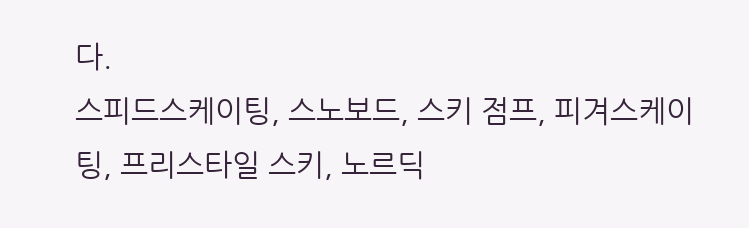다.
스피드스케이팅, 스노보드, 스키 점프, 피겨스케이팅, 프리스타일 스키, 노르딕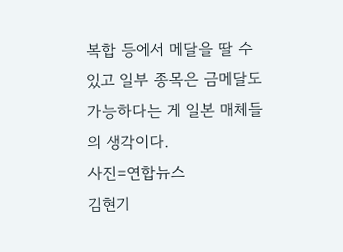복합 등에서 메달을 딸 수 있고 일부 종목은 금메달도 가능하다는 게 일본 매체들의 생각이다.
사진=연합뉴스
김현기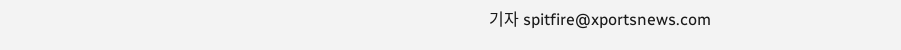기자 spitfire@xportsnews.com